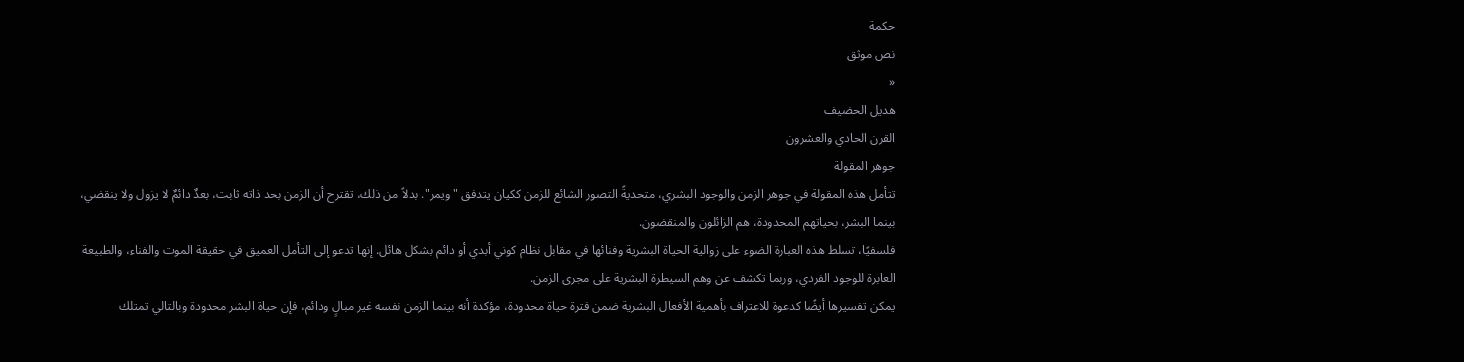حكمة
نص موثق
«
هديل الحضيف
القرن الحادي والعشرون
جوهر المقولة
تتأمل هذه المقولة في جوهر الزمن والوجود البشري، متحديةً التصور الشائع للزمن ككيان يتدفق "ويمر". بدلاً من ذلك، تقترح أن الزمن بحد ذاته ثابت، بعدٌ دائمٌ لا يزول ولا ينقضي، بينما البشر، بحياتهم المحدودة، هم الزائلون والمنقضون.
فلسفيًا، تسلط هذه العبارة الضوء على زوالية الحياة البشرية وفنائها في مقابل نظام كوني أبدي أو دائم بشكل هائل. إنها تدعو إلى التأمل العميق في حقيقة الموت والفناء، والطبيعة العابرة للوجود الفردي، وربما تكشف عن وهم السيطرة البشرية على مجرى الزمن.
يمكن تفسيرها أيضًا كدعوة للاعتراف بأهمية الأفعال البشرية ضمن فترة حياة محدودة، مؤكدة أنه بينما الزمن نفسه غير مبالٍ ودائم، فإن حياة البشر محدودة وبالتالي تمتلك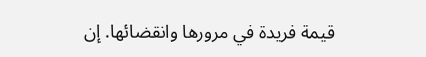قيمة فريدة في مرورها وانقضائها. إن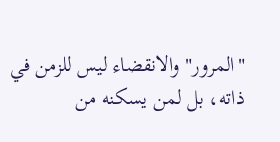"المرور" والانقضاء ليس للزمن في ذاته، بل لمن يسكنه من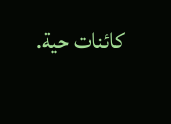كائنات حية.